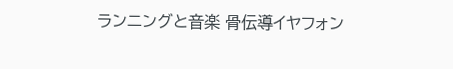ランニングと音楽 骨伝導イヤフォン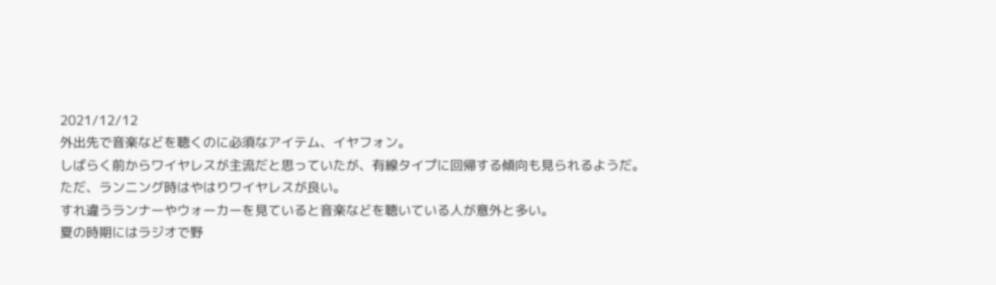2021/12/12
外出先で音楽などを聴くのに必須なアイテム、イヤフォン。
しばらく前からワイヤレスが主流だと思っていたが、有線タイプに回帰する傾向も見られるようだ。
ただ、ランニング時はやはりワイヤレスが良い。
すれ違うランナーやウォーカーを見ていると音楽などを聴いている人が意外と多い。
夏の時期にはラジオで野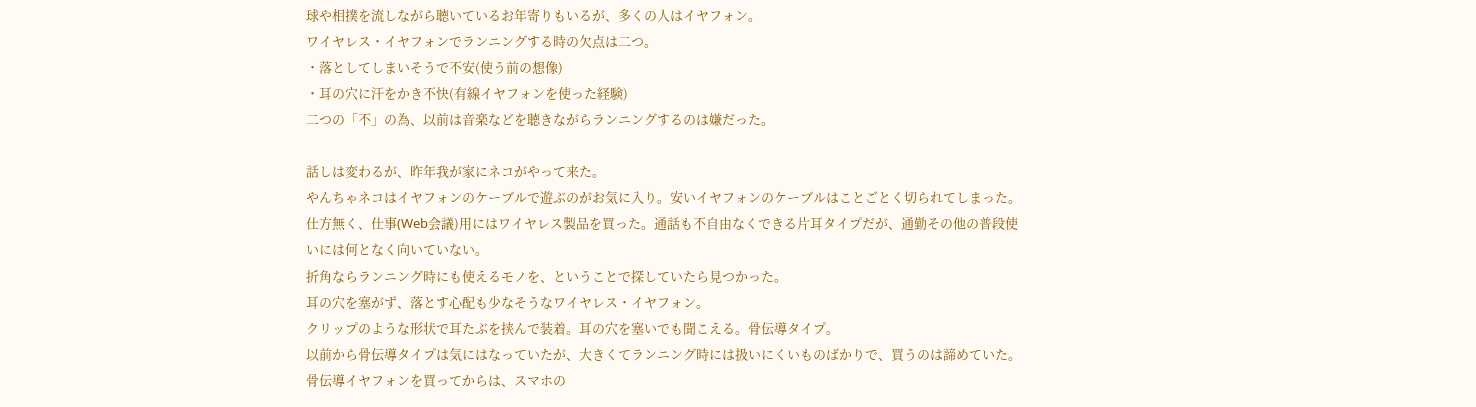球や相撲を流しながら聴いているお年寄りもいるが、多くの人はイヤフォン。
ワイヤレス・イヤフォンでランニングする時の欠点は二つ。
・落としてしまいそうで不安(使う前の想像)
・耳の穴に汗をかき不快(有線イヤフォンを使った経験)
二つの「不」の為、以前は音楽などを聴きながらランニングするのは嫌だった。

話しは変わるが、昨年我が家にネコがやって来た。
やんちゃネコはイヤフォンのケーブルで遊ぶのがお気に入り。安いイヤフォンのケーブルはことごとく切られてしまった。
仕方無く、仕事(Web会議)用にはワイヤレス製品を買った。通話も不自由なくできる片耳タイプだが、通勤その他の普段使いには何となく向いていない。
折角ならランニング時にも使えるモノを、ということで探していたら見つかった。
耳の穴を塞がず、落とす心配も少なそうなワイヤレス・イヤフォン。
クリップのような形状で耳たぶを挟んで装着。耳の穴を塞いでも聞こえる。骨伝導タイプ。
以前から骨伝導タイプは気にはなっていたが、大きくてランニング時には扱いにくいものばかりで、買うのは諦めていた。
骨伝導イヤフォンを買ってからは、スマホの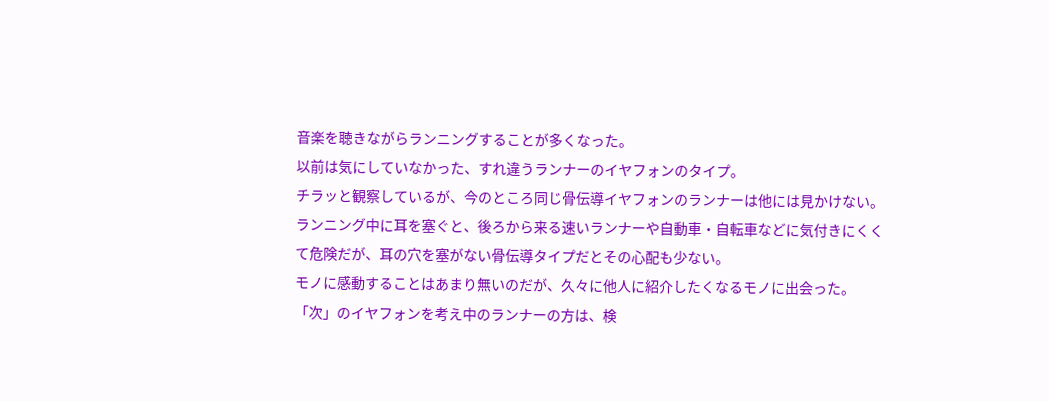音楽を聴きながらランニングすることが多くなった。
以前は気にしていなかった、すれ違うランナーのイヤフォンのタイプ。
チラッと観察しているが、今のところ同じ骨伝導イヤフォンのランナーは他には見かけない。
ランニング中に耳を塞ぐと、後ろから来る速いランナーや自動車・自転車などに気付きにくくて危険だが、耳の穴を塞がない骨伝導タイプだとその心配も少ない。
モノに感動することはあまり無いのだが、久々に他人に紹介したくなるモノに出会った。
「次」のイヤフォンを考え中のランナーの方は、検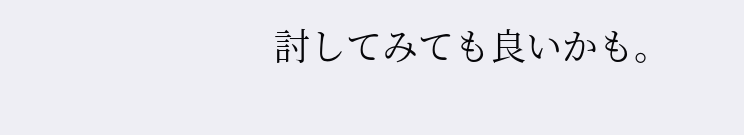討してみても良いかも。